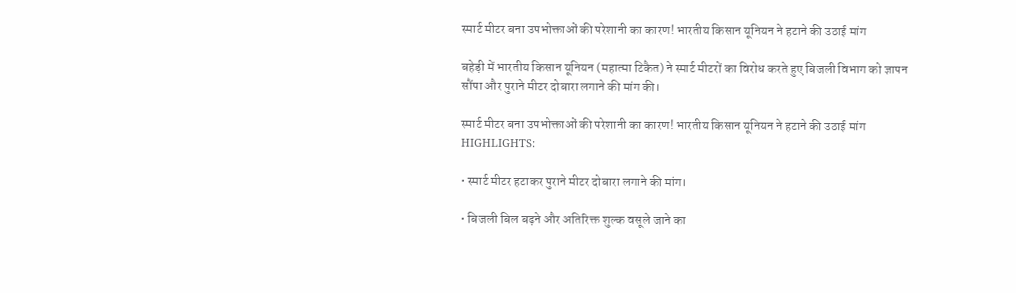स्मार्ट मीटर बना उपभोक्ताओं की परेशानी का कारण! भारतीय किसान यूनियन ने हटाने की उठाई मांग

बहेड़ी में भारतीय किसान यूनियन (महात्मा टिकैत) ने स्मार्ट मीटरों का विरोध करते हुए बिजली विभाग को ज्ञापन सौंपा और पुराने मीटर दोबारा लगाने की मांग की।

स्मार्ट मीटर बना उपभोक्ताओं की परेशानी का कारण! भारतीय किसान यूनियन ने हटाने की उठाई मांग
HIGHLIGHTS:

• स्मार्ट मीटर हटाकर पुराने मीटर दोबारा लगाने की मांग।

• बिजली बिल बढ़ने और अतिरिक्त शुल्क वसूले जाने का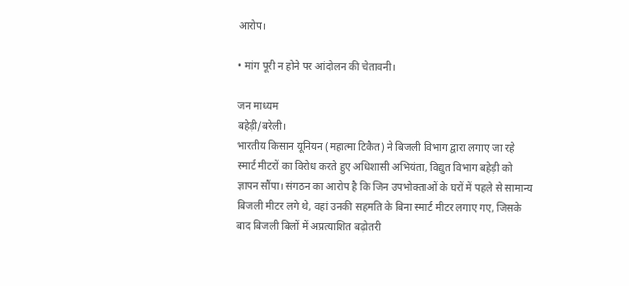आरोप।

• मांग पूरी न होने पर आंदोलन की चेतावनी।

जन माध्यम
बहेड़ी/बरेली।
भारतीय किसान यूनियन (महात्मा टिकैत) ने बिजली विभाग द्वारा लगाए जा रहे स्मार्ट मीटरों का विरोध करते हुए अधिशासी अभियंता, विद्युत विभाग बहेड़ी को ज्ञापन सौंपा। संगठन का आरोप है कि जिन उपभोक्ताओं के घरों में पहले से सामान्य बिजली मीटर लगे थे, वहां उनकी सहमति के बिना स्मार्ट मीटर लगाए गए, जिसके बाद बिजली बिलों में अप्रत्याशित बढ़ोतरी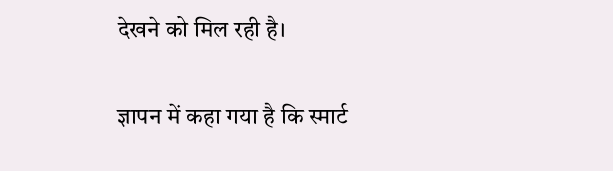देखने को मिल रही है।

ज्ञापन में कहा गया है कि स्मार्ट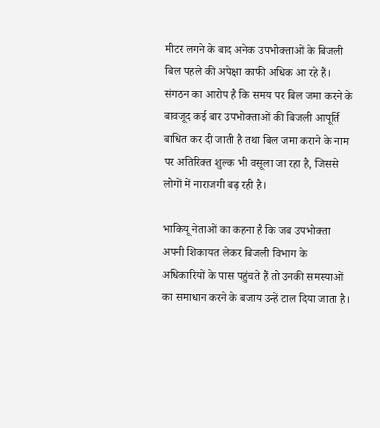मीटर लगने के बाद अनेक उपभोक्ताओं के बिजली बिल पहले की अपेक्षा काफी अधिक आ रहे हैं। संगठन का आरोप है कि समय पर बिल जमा करने के बावजूद कई बार उपभोक्ताओं की बिजली आपूर्ति बाधित कर दी जाती है तथा बिल जमा कराने के नाम पर अतिरिक्त शुल्क भी वसूला जा रहा है, जिससे लोगों में नाराजगी बढ़ रही है।

भाकियू नेताओं का कहना है कि जब उपभोक्ता अपनी शिकायत लेकर बिजली विभाग के अधिकारियों के पास पहुंचते हैं तो उनकी समस्याओं का समाधान करने के बजाय उन्हें टाल दिया जाता है।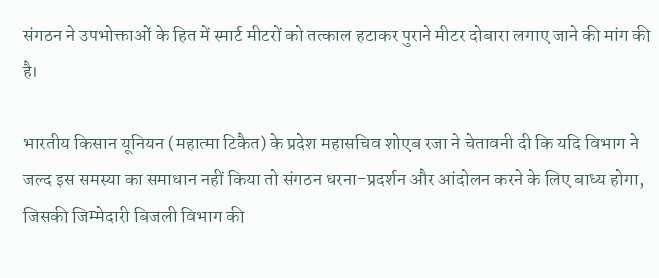संगठन ने उपभोक्ताओं के हित में स्मार्ट मीटरों को तत्काल हटाकर पुराने मीटर दोबारा लगाए जाने की मांग की है।

भारतीय किसान यूनियन (महात्मा टिकैत) के प्रदेश महासचिव शोएब रजा ने चेतावनी दी कि यदि विभाग ने जल्द इस समस्या का समाधान नहीं किया तो संगठन धरना-प्रदर्शन और आंदोलन करने के लिए बाध्य होगा, जिसकी जिम्मेदारी बिजली विभाग की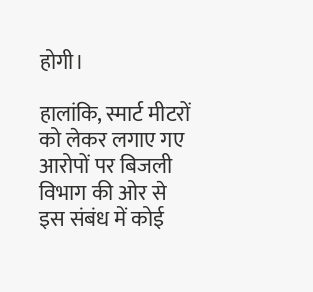होगी।

हालांकि, स्मार्ट मीटरों को लेकर लगाए गए आरोपों पर बिजली विभाग की ओर से इस संबंध में कोई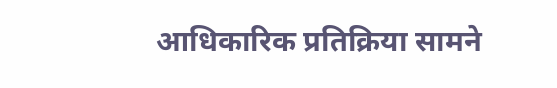आधिकारिक प्रतिक्रिया सामने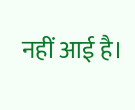नहीं आई है।